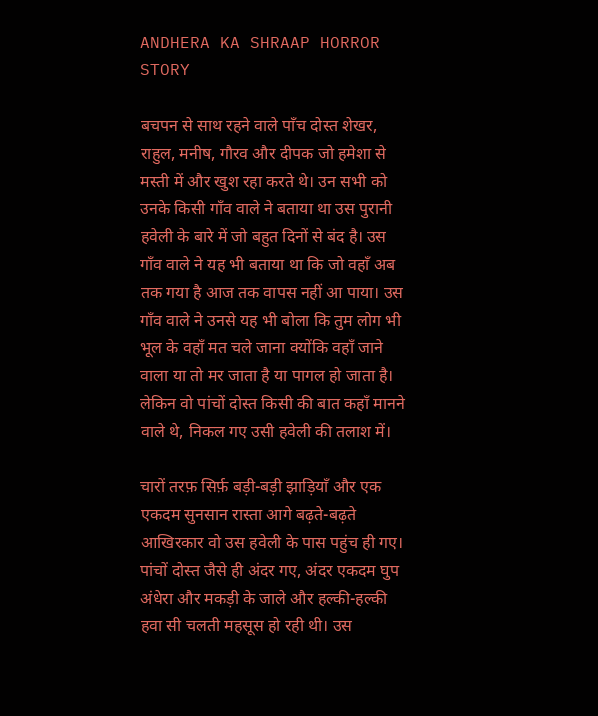ANDHERA KA SHRAAP HORROR STORY

बचपन से साथ रहने वाले पाँच दोस्त शेखर, राहुल, मनीष, गौरव और दीपक जो हमेशा से मस्ती में और खुश रहा करते थे। उन सभी को उनके किसी गाँव वाले ने बताया था उस पुरानी हवेली के बारे में जो बहुत दिनों से बंद है। उस गाँव वाले ने यह भी बताया था कि जो वहाँ अब तक गया है आज तक वापस नहीं आ पाया। उस गाँव वाले ने उनसे यह भी बोला कि तुम लोग भी भूल के वहाँ मत चले जाना क्योंकि वहाँ जाने वाला या तो मर जाता है या पागल हो जाता है। लेकिन वो पांचों दोस्त किसी की बात कहाँ मानने वाले थे, निकल गए उसी हवेली की तलाश में।

चारों तरफ़ सिर्फ़ बड़ी-बड़ी झाड़ियाँ और एक एकदम सुनसान रास्ता आगे बढ़ते-बढ़ते आखिरकार वो उस हवेली के पास पहुंच ही गए। पांचों दोस्त जैसे ही अंदर गए, अंदर एकदम घुप अंधेरा और मकड़ी के जाले और हल्की-हल्की हवा सी चलती महसूस हो रही थी। उस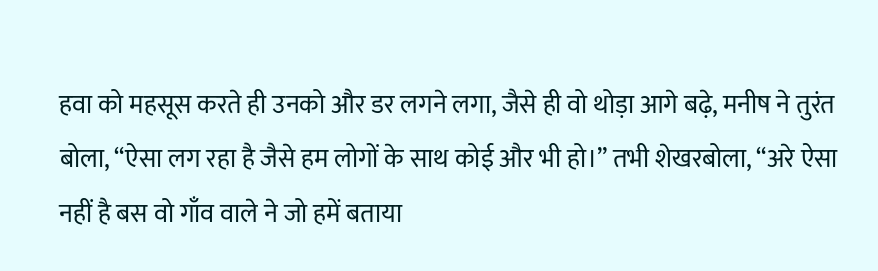हवा को महसूस करते ही उनको और डर लगने लगा, जैसे ही वो थोड़ा आगे बढ़े, मनीष ने तुरंत बोला, “ऐसा लग रहा है जैसे हम लोगों के साथ कोई और भी हो।” तभी शेखरबोला, “अरे ऐसा नहीं है बस वो गाँव वाले ने जो हमें बताया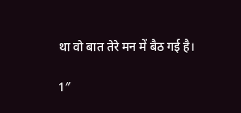था वो बात तेरे मन में बैठ गई है।

1″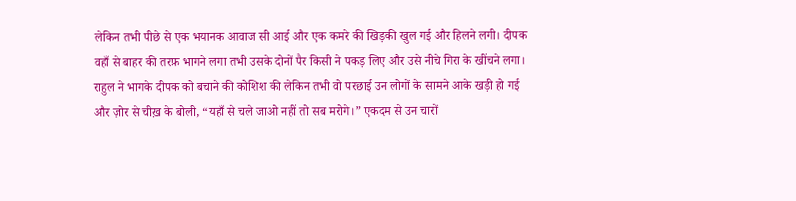लेकिन तभी पीछे से एक भयानक आवाज सी आई और एक कमरे की खिड़की खुल गई और हिलने लगी। दीपक वहाँ से बाहर की तरफ़ भागने लगा तभी उसके दोनों पैर किसी ने पकड़ लिए और उसे नीचे गिरा के खींचने लगा। राहुल ने भागके दीपक को बचाने की कोशिश की लेकिन तभी वो परछाई उन लोगों के सामने आके खड़ी हो गई और ज़ोर से चीख़ के बोली, “यहाँ से चले जाओ नहीं तो सब मरोगे।” एकदम से उन चारों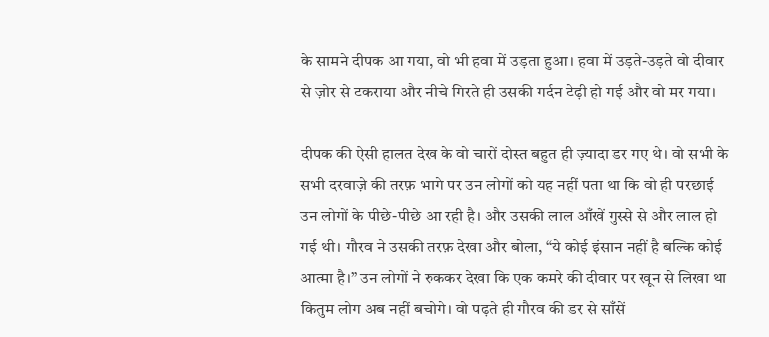के सामने दीपक आ गया, वो भी हवा में उड़ता हुआ। हवा में उड़ते-उड़ते वो दीवार से ज़ोर से टकराया और नीचे गिरते ही उसकी गर्दन टेढ़ी हो गई और वो मर गया।

दीपक की ऐसी हालत देख के वो चारों दोस्त बहुत ही ज़्यादा डर गए थे। वो सभी के सभी दरवाज़े की तरफ़ भागे पर उन लोगों को यह नहीं पता था कि वो ही परछाई उन लोगों के पीछे-पीछे आ रही है। और उसकी लाल आँखें गुस्से से और लाल हो गई थी। गौरव ने उसकी तरफ़ देखा और बोला, “ये कोई इंसान नहीं है बल्कि कोई आत्मा है।” उन लोगों ने रुककर देखा कि एक कमरे की दीवार पर खून से लिखा था कितुम लोग अब नहीं बचोगे। वो पढ़ते ही गौरव की डर से साँसें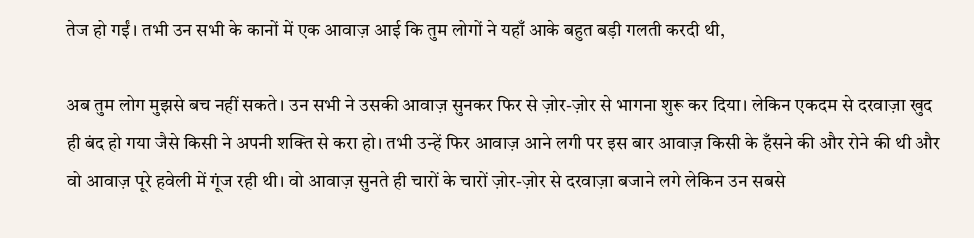तेज हो गईं। तभी उन सभी के कानों में एक आवाज़ आई कि तुम लोगों ने यहाँ आके बहुत बड़ी गलती करदी थी,

अब तुम लोग मुझसे बच नहीं सकते। उन सभी ने उसकी आवाज़ सुनकर फिर से ज़ोर-ज़ोर से भागना शुरू कर दिया। लेकिन एकदम से दरवाज़ा खुद ही बंद हो गया जैसे किसी ने अपनी शक्ति से करा हो। तभी उन्हें फिर आवाज़ आने लगी पर इस बार आवाज़ किसी के हँसने की और रोने की थी और वो आवाज़ पूरे हवेली में गूंज रही थी। वो आवाज़ सुनते ही चारों के चारों ज़ोर-ज़ोर से दरवाज़ा बजाने लगे लेकिन उन सबसे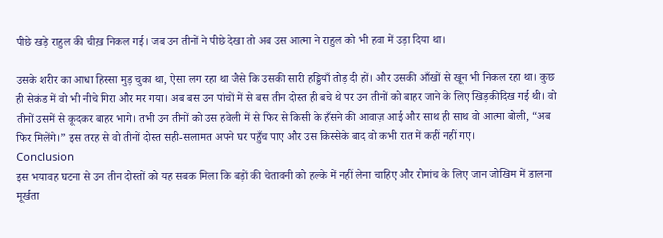पीछे खड़े राहुल की चीख़ निकल गई। जब उन तीनों ने पीछे देखा तो अब उस आत्मा ने राहुल को भी हवा में उड़ा दिया था।

उसके शरीर का आधा हिस्सा मुड़ चुका था, ऐसा लग रहा था जैसे कि उसकी सारी हड्डियाँ तोड़ दी हों। और उसकी आँखों से खून भी निकल रहा था। कुछ ही सेकंड में वो भी नीचे गिरा और मर गया। अब बस उन पांचों में से बस तीन दोस्त ही बचे थे पर उन तीनों को बाहर जाने के लिए खिड़कीदिख गई थी। वो तीनों उसमें से कूदकर बाहर भागे। तभी उन तीनों को उस हवेली में से फिर से किसी के हँसने की आवाज़ आई और साथ ही साथ वो आत्मा बोली, “अब फिर मिलेंगे।” इस तरह से वो तीनों दोस्त सही-सलामत अपने घर पहुँच पाए और उस किस्सेके बाद वो कभी रात में कहीं नहीं गए।
Conclusion
इस भयावह घटना से उन तीन दोस्तों को यह सबक मिला कि बड़ों की चेतावनी को हल्के में नहीं लेना चाहिए और रोमांच के लिए जान जोखिम में डालना मूर्खता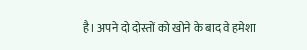है। अपने दो दोस्तों को खोने के बाद वे हमेशा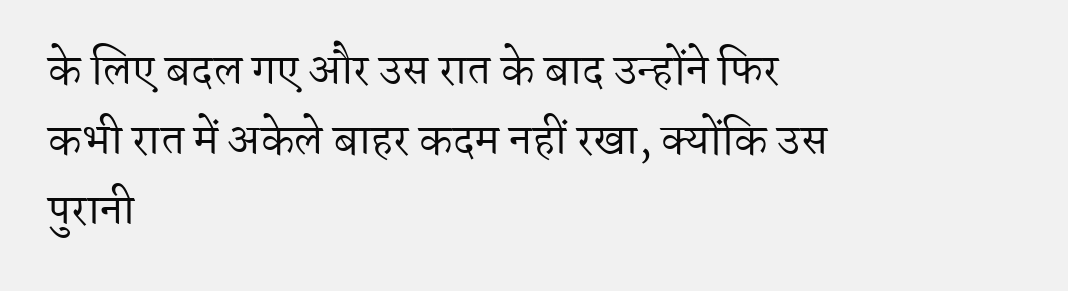के लिए बदल गए और उस रात के बाद उन्होंने फिर कभी रात में अकेले बाहर कदम नहीं रखा, क्योंकि उस पुरानी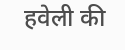हवेली की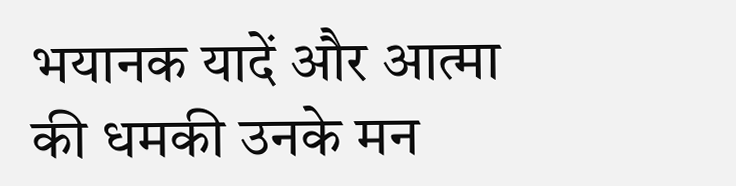भयानक यादें और आत्मा की धमकी उनके मन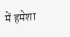में हमेशा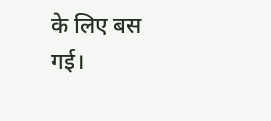के लिए बस गई।